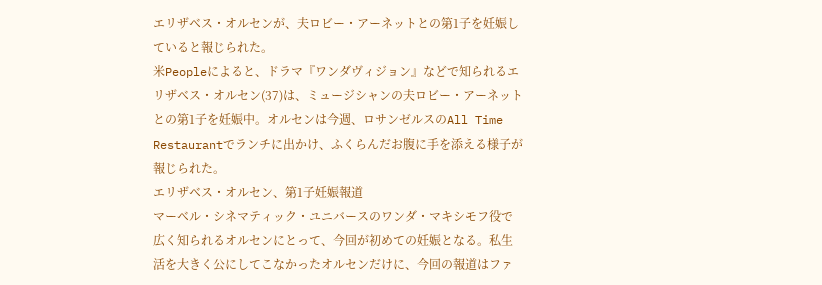エリザベス・オルセンが、夫ロビー・アーネットとの第1子を妊娠していると報じられた。
米Peopleによると、ドラマ『ワンダヴィジョン』などで知られるエリザベス・オルセン(37)は、ミュージシャンの夫ロビー・アーネットとの第1子を妊娠中。オルセンは今週、ロサンゼルスのAll Time Restaurantでランチに出かけ、ふくらんだお腹に手を添える様子が報じられた。
エリザベス・オルセン、第1子妊娠報道
マーベル・シネマティック・ユニバースのワンダ・マキシモフ役で広く知られるオルセンにとって、今回が初めての妊娠となる。私生活を大きく公にしてこなかったオルセンだけに、今回の報道はファ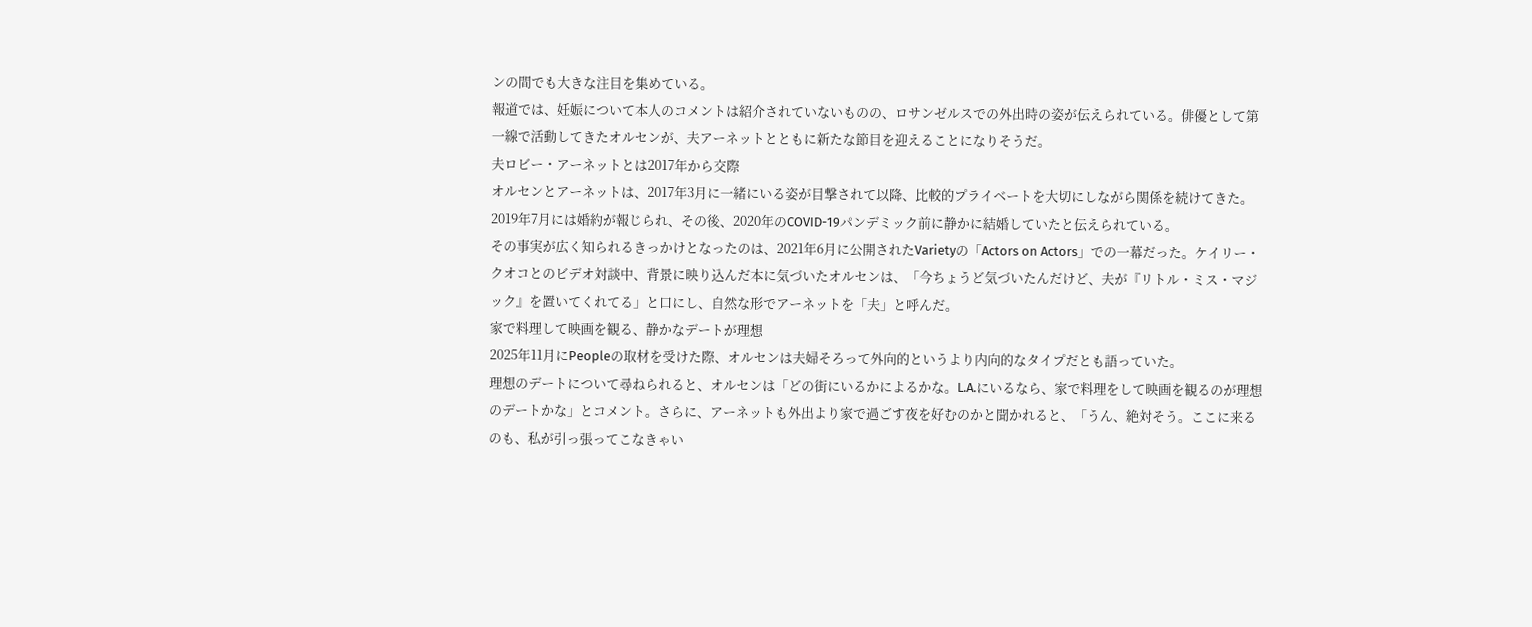ンの間でも大きな注目を集めている。
報道では、妊娠について本人のコメントは紹介されていないものの、ロサンゼルスでの外出時の姿が伝えられている。俳優として第一線で活動してきたオルセンが、夫アーネットとともに新たな節目を迎えることになりそうだ。
夫ロビー・アーネットとは2017年から交際
オルセンとアーネットは、2017年3月に一緒にいる姿が目撃されて以降、比較的プライベートを大切にしながら関係を続けてきた。2019年7月には婚約が報じられ、その後、2020年のCOVID-19パンデミック前に静かに結婚していたと伝えられている。
その事実が広く知られるきっかけとなったのは、2021年6月に公開されたVarietyの「Actors on Actors」での一幕だった。ケイリー・クオコとのビデオ対談中、背景に映り込んだ本に気づいたオルセンは、「今ちょうど気づいたんだけど、夫が『リトル・ミス・マジック』を置いてくれてる」と口にし、自然な形でアーネットを「夫」と呼んだ。
家で料理して映画を観る、静かなデートが理想
2025年11月にPeopleの取材を受けた際、オルセンは夫婦そろって外向的というより内向的なタイプだとも語っていた。
理想のデートについて尋ねられると、オルセンは「どの街にいるかによるかな。L.A.にいるなら、家で料理をして映画を観るのが理想のデートかな」とコメント。さらに、アーネットも外出より家で過ごす夜を好むのかと聞かれると、「うん、絶対そう。ここに来るのも、私が引っ張ってこなきゃい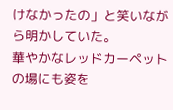けなかったの」と笑いながら明かしていた。
華やかなレッドカーペットの場にも姿を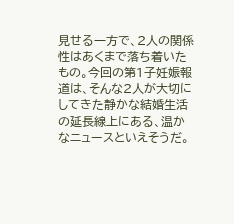見せる一方で、2人の関係性はあくまで落ち着いたもの。今回の第1子妊娠報道は、そんな2人が大切にしてきた静かな結婚生活の延長線上にある、温かなニュースといえそうだ。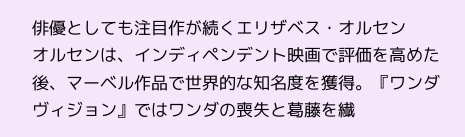俳優としても注目作が続くエリザベス・オルセン
オルセンは、インディペンデント映画で評価を高めた後、マーベル作品で世界的な知名度を獲得。『ワンダヴィジョン』ではワンダの喪失と葛藤を繊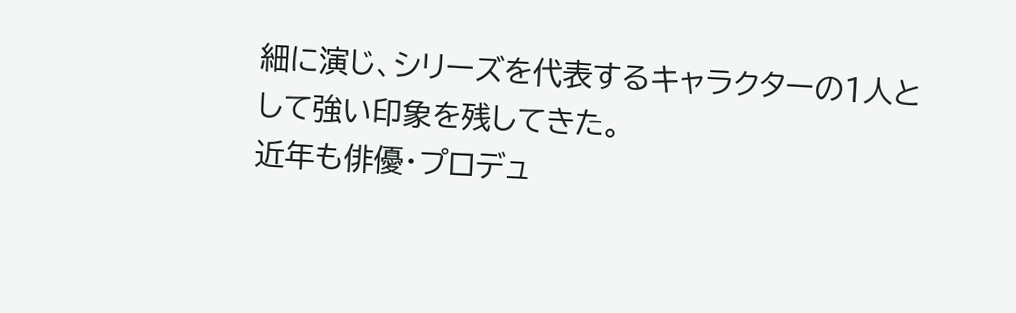細に演じ、シリーズを代表するキャラクターの1人として強い印象を残してきた。
近年も俳優・プロデュ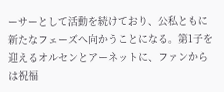ーサーとして活動を続けており、公私ともに新たなフェーズへ向かうことになる。第1子を迎えるオルセンとアーネットに、ファンからは祝福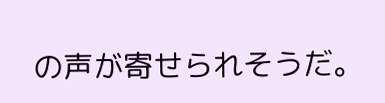の声が寄せられそうだ。